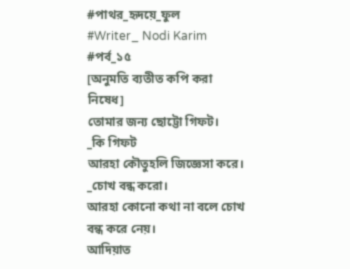#পাথর_হৃদয়ে_ফুল
#Writer_ Nodi Karim
#পর্ব_১৫
[অনুমতি ব্যতীত কপি করা নিষেধ]
তোমার জন্য ছোট্টো গিফট।
_কি গিফট
আরহা কৌতুহলি জিজ্ঞেসা করে।
_চোখ বন্ধ করো।
আরহা কোনো কথা না বলে চোখ বন্ধ করে নেয়।
আদিয়াত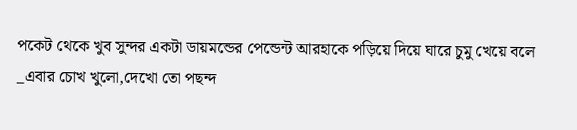পকেট থেকে খুব সুন্দর একটা ডায়মন্ডের পেন্ডেন্ট আরহাকে পড়িয়ে দিয়ে ঘারে চুমু খেয়ে বলে
_এবার চোখ খুলো,দেখো তো পছন্দ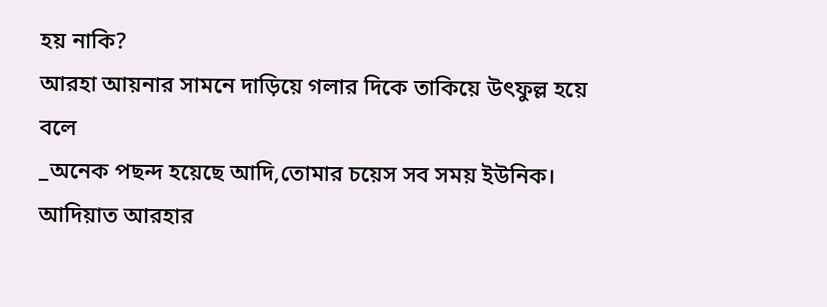হয় নাকি?
আরহা আয়নার সামনে দাড়িয়ে গলার দিকে তাকিয়ে উৎফুল্ল হয়ে বলে
_অনেক পছন্দ হয়েছে আদি,তোমার চয়েস সব সময় ইউনিক।
আদিয়াত আরহার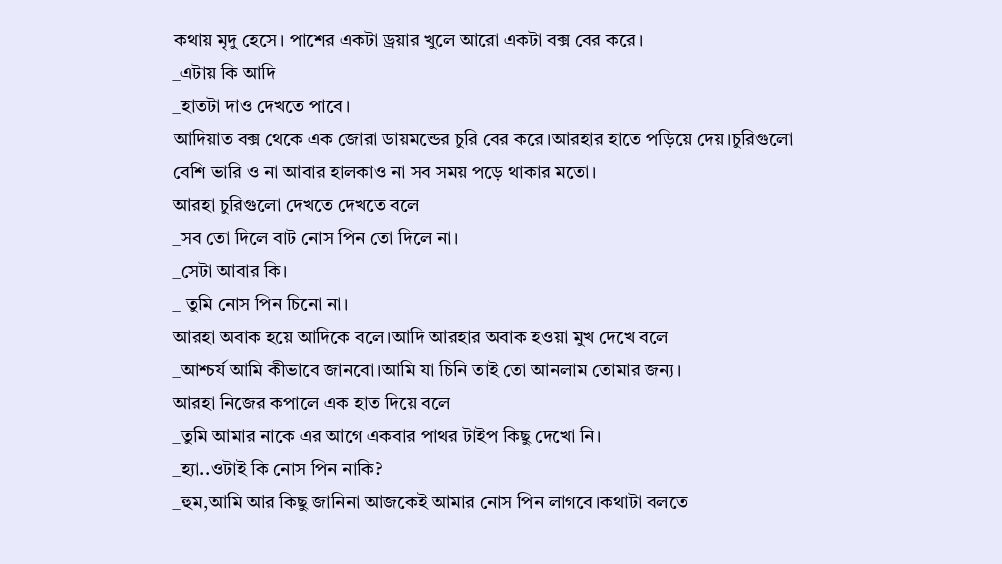কথায় মৃদু হেসে। পাশের একটা ড্রয়ার খুলে আরো একটা বক্স বের করে।
_এটায় কি আদি
_হাতটা দাও দেখতে পাবে।
আদিয়াত বক্স থেকে এক জোরা ডায়মন্ডের চুরি বের করে।আরহার হাতে পড়িয়ে দেয়।চুরিগুলো বেশি ভারি ও না আবার হালকাও না সব সময় পড়ে থাকার মতো।
আরহা চুরিগুলো দেখতে দেখতে বলে
_সব তো দিলে বাট নোস পিন তো দিলে না।
_সেটা আবার কি।
_ তুমি নোস পিন চিনো না।
আরহা অবাক হয়ে আদিকে বলে।আদি আরহার অবাক হওয়া মুখ দেখে বলে
_আশ্চর্য আমি কীভাবে জানবো।আমি যা চিনি তাই তো আনলাম তোমার জন্য।
আরহা নিজের কপালে এক হাত দিয়ে বলে
_তুমি আমার নাকে এর আগে একবার পাথর টাইপ কিছু দেখো নি।
_হ্যা..ওটাই কি নোস পিন নাকি?
_হুম,আমি আর কিছু জানিনা আজকেই আমার নোস পিন লাগবে।কথাটা বলতে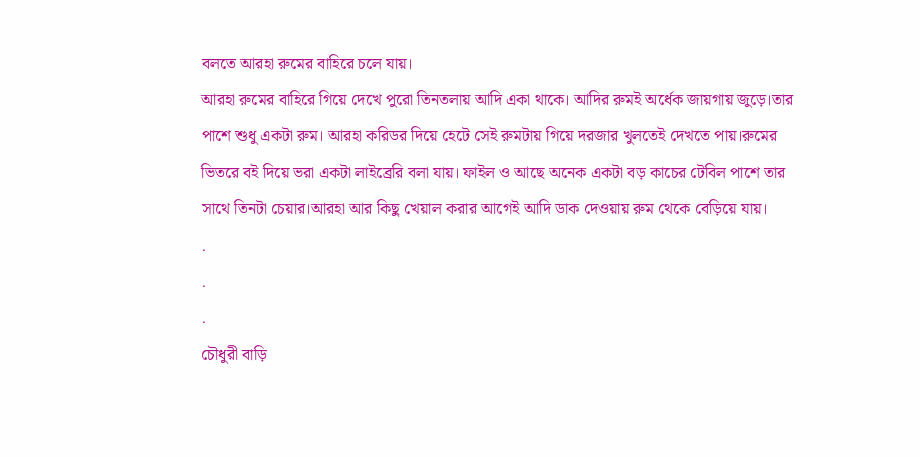বলতে আরহা রুমের বাহিরে চলে যায়।
আরহা রুমের বাহিরে গিয়ে দেখে পুরো তিনতলায় আদি একা থাকে। আদির রুমই অর্ধেক জায়গায় জুড়ে।তার পাশে শুধু একটা রুম। আরহা করিডর দিয়ে হেটে সেই রুমটায় গিয়ে দরজার খুলতেই দেখতে পায়।রুমের ভিতরে বই দিয়ে ভরা একটা লাইব্রেরি বলা যায়। ফাইল ও আছে অনেক একটা বড় কাচের টেবিল পাশে তার সাথে তিনটা চেয়ার।আরহা আর কিছু খেয়াল করার আগেই আদি ডাক দেওয়ায় রুম থেকে বেড়িয়ে যায়।
.
.
.
চৌধুরী বাড়ি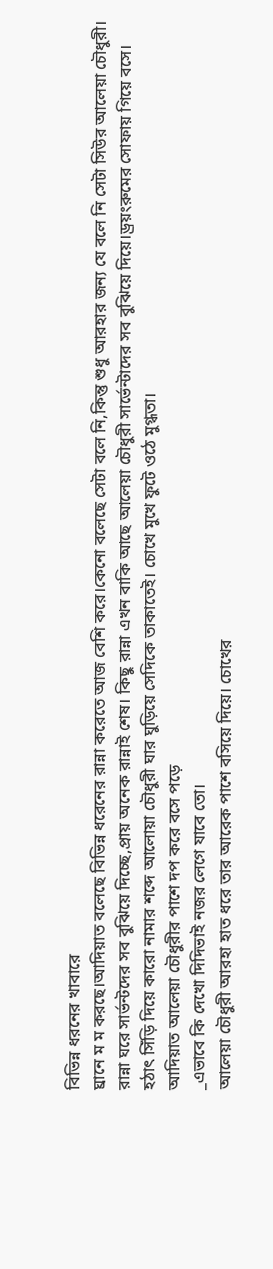বিভিন্ন ধরনের খাবারে
ঘ্রানে ম ম করছে।আদিয়াত বলেছে বিভিন্ন ধরেনের রান্না করেতে আজ বেশি করে।কেনো বলেছে সেটা বলে নি,কিন্তু শুধু আরহার জন্য যে বলে নি সেটা সিউর আলেয়া চৌধুরী।
রান্না ঘরে সার্ভন্টদের সব বুঝিয়ে দিচ্ছে,প্রায় অনেক রান্নাই শেষ। কিছু রান্না এখন বাকি আছে আলেয়া চৌধুরী সার্ভেন্টাদের সব বুঝিয়ে দিয়ে।ড্রয়ংরুমের সোফায় গিয়ে বসে।
হঠাৎ সিঁড়ি দিয়ে কারো নামার শব্দে আলোয়া চৌধুরী ঘার ঘুড়িয়ে সেদিকে তাকাতেই। চোখে মুখে ফুটে ওঠে মুগ্ধতা।
আদিয়াত আলেয়া চৌধুরীর পাশে দপ করে বসে পড়ে
_এভাবে কি দেখো দিদিভাই নজর লেগে যাবে তো।
আলেয়া চৌধুরী আরহা হাত ধরে তার আরেক পাশে বসিয়ে দিয়ে। চোখের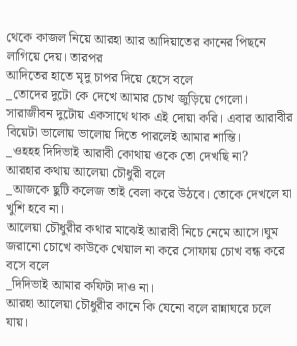থেকে কাজল নিয়ে আরহা আর আদিয়াতের কানের পিছনে লাগিয়ে দেয়। তারপর
আদিতের হাতে মৃদু চাপর দিয়ে হেসে বলে
_তোদের দুটো কে দেখে আমার চোখ জুড়িয়ে গেলো। সারাজীবন দুটোয় একসাথে থাক এই দোয়া করি। এবার আরাবীর বিয়েটা ভালোয় ভালোয় দিতে পারলেই আমার শান্তি।
_ওহহহ দিদিভাই আরাবী কোথায় ওকে তো দেখছি না?
আরহার কথায় আলেয়া চৌধুরী বলে
_আজকে ছুটি কলেজ তাই বেলা করে উঠবে। তোকে দেখলে যা খুশি হবে না।
আলেয়া চৌধুরীর কথার মাঝেই আরাবী নিচে নেমে আসে।ঘুম জরানো চোখে কাউকে খেয়াল না করে সোফায় চোখ বন্ধ করে বসে বলে
_দিদিভাই আমার কফিটা দাও না।
আরহা আলেয়া চৌধুরীর কানে কি যেনো বলে রান্নাঘরে চলে যায়।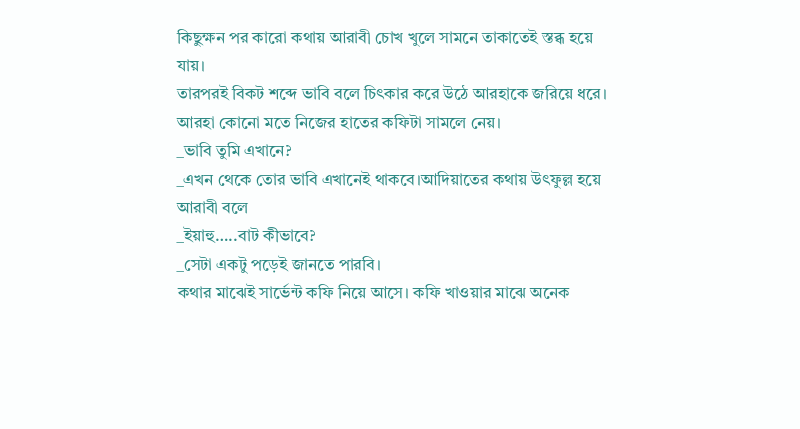কিছুক্ষন পর কারো কথায় আরাবী চোখ খুলে সামনে তাকাতেই স্তব্ধ হয়ে যায়।
তারপরই বিকট শব্দে ভাবি বলে চিৎকার করে উঠে আরহাকে জরিয়ে ধরে। আরহা কোনো মতে নিজের হাতের কফিটা সামলে নেয়।
_ভাবি তুমি এখানে?
_এখন থেকে তোর ভাবি এখানেই থাকবে।আদিয়াতের কথায় উৎফুল্ল হয়ে আরাবী বলে
_ইয়াহু…..বাট কীভাবে?
_সেটা একটু পড়েই জানতে পারবি।
কথার মাঝেই সার্ভেন্ট কফি নিয়ে আসে। কফি খাওয়ার মাঝে অনেক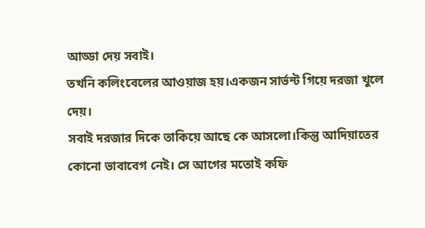আড্ডা দেয় সবাই।
তখনি কলিংবেলের আওয়াজ হয়।একজন সার্ভন্ট গিয়ে দরজা খুলে দেয়।
সবাই দরজার দিকে তাকিয়ে আছে কে আসলো।কিন্তু আদিয়াতের কোনো ভাবাবেগ নেই। সে আগের মতোই কফি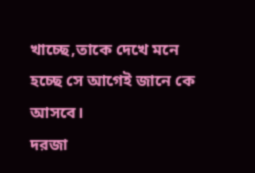খাচ্ছে,তাকে দেখে মনে হচ্ছে সে আগেই জানে কে আসবে।
দরজা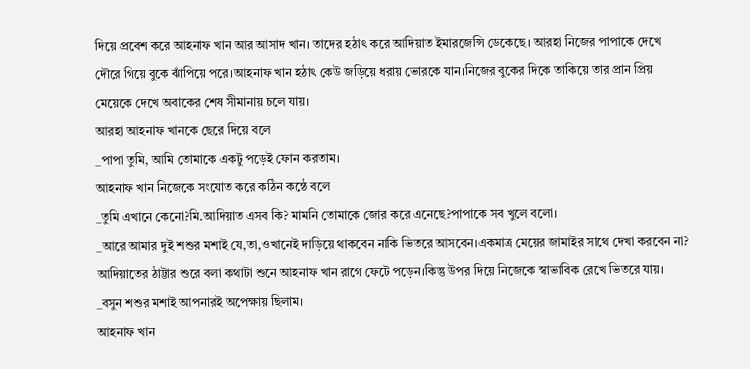দিয়ে প্রবেশ করে আহনাফ খান আর আসাদ খান। তাদের হঠাৎ করে আদিয়াত ইমারজেন্সি ডেকেছে। আরহা নিজের পাপাকে দেখে দৌরে গিয়ে বুকে ঝাঁপিয়ে পরে।আহনাফ খান হঠাৎ কেউ জড়িয়ে ধরায় ভোরকে যান।নিজের বুকের দিকে তাকিয়ে তার প্রান প্রিয় মেয়েকে দেখে অবাকের শেষ সীমানায় চলে যায়।
আরহা আহনাফ খানকে ছেরে দিয়ে বলে
_পাপা তুমি, আমি তোমাকে একটু পড়েই ফোন করতাম।
আহনাফ খান নিজেকে সংযোত করে কঠিন কন্ঠে বলে
_তুমি এখানে কেনো?মি.আদিয়াত এসব কি? মামনি তোমাকে জোর করে এনেছে?পাপাকে সব খুলে বলো।
_আরে আমার দুই শশুর মশাই যে,তা,ওখানেই দাড়িয়ে থাকবেন নাকি ভিতরে আসবেন।একমাত্র মেয়ের জামাইর সাথে দেখা করবেন না?
আদিয়াতের ঠাট্টার শুরে বলা কথাটা শুনে আহনাফ খান রাগে ফেটে পড়েন।কিন্তু উপর দিয়ে নিজেকে স্বাভাবিক রেখে ভিতরে যায়।
_বসুন শশুর মশাই আপনারই অপেক্ষায় ছিলাম।
আহনাফ খান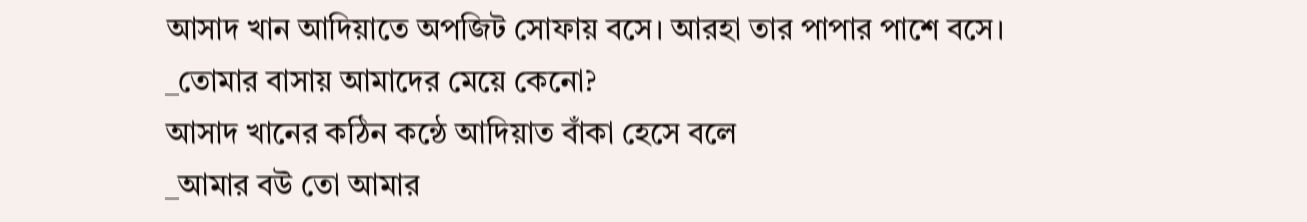আসাদ খান আদিয়াতে অপজিট সোফায় বসে। আরহা তার পাপার পাশে বসে।
_তোমার বাসায় আমাদের মেয়ে কেনো?
আসাদ খানের কঠিন কন্ঠে আদিয়াত বাঁকা হেসে বলে
_আমার বউ তো আমার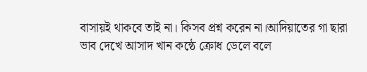বাসায়ই থাকবে তাই না। কিসব প্রশ্ন করেন না।আদিয়াতের গা ছারা ভাব দেখে আসাদ খান কন্ঠে ক্রোধ ডেলে বলে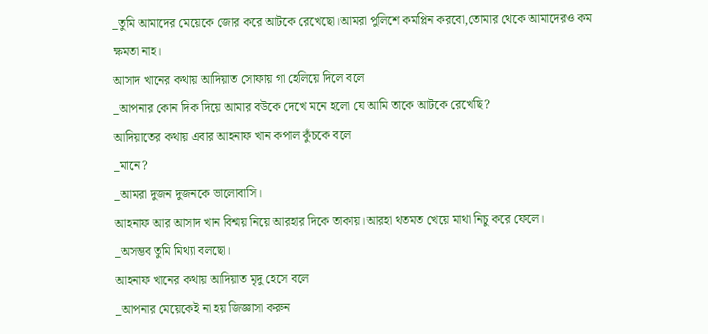_তুমি আমাদের মেয়েকে জোর করে আটকে রেখেছো।আমরা পুলিশে কমপ্লিন করবো,তোমার থেকে আমাদেরও কম ক্ষমতা নাহ।
আসাদ খানের কথায় আদিয়াত সোফায় গা হেলিয়ে দিলে বলে
_আপনার কোন দিক দিয়ে আমার বউকে দেখে মনে হলো যে আমি তাকে আটকে রেখেছি?
আদিয়াতের কথায় এবার আহনাফ খান কপাল কুঁচকে বলে
_মানে?
_আমরা দুজন দুজনকে ভালোবাসি।
আহনাফ আর আসাদ খান বিশ্ময় নিয়ে আরহার দিকে তাকায়।আরহা থতমত খেয়ে মাথা নিচু করে ফেলে।
_অসম্ভব তুমি মিথ্যা বলছো।
আহনাফ খানের কথায় আদিয়াত মৃদু হেসে বলে
_আপনার মেয়েকেই না হয় জিজ্ঞাসা করুন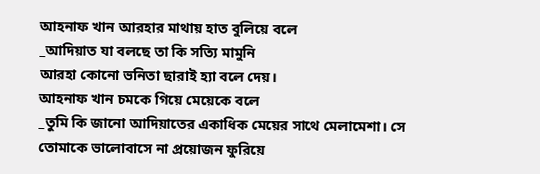আহনাফ খান আরহার মাথায় হাত বুলিয়ে বলে
_আদিয়াত যা বলছে তা কি সত্যি মামুনি
আরহা কোনো ভনিতা ছারাই হ্যা বলে দেয়।
আহনাফ খান চমকে গিয়ে মেয়েকে বলে
_তুমি কি জানো আদিয়াতের একাধিক মেয়ের সাথে মেলামেশা। সে তোমাকে ভালোবাসে না প্রয়োজন ফুরিয়ে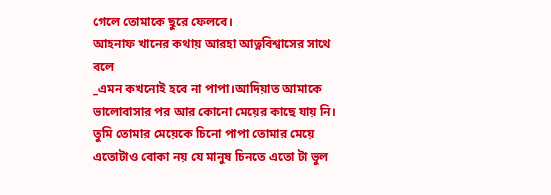গেলে তোমাকে ছুরে ফেলবে।
আহনাফ খানের কথায় আরহা আত্নবিশ্বাসের সাথে বলে
_এমন কখনোই হবে না পাপা।আদিয়াত আমাকে ভালোবাসার পর আর কোনো মেয়ের কাছে যায় নি। তুমি তোমার মেয়েকে চিনো পাপা তোমার মেয়ে এতোটাও বোকা নয় যে মানুষ চিনতে এতো টা ভুল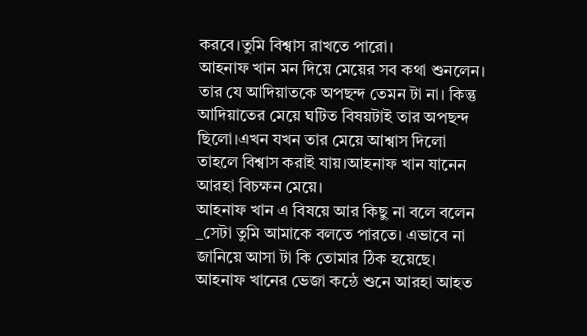করবে।তুমি বিশ্বাস রাখতে পারো।
আহনাফ খান মন দিয়ে মেয়ের সব কথা শুনলেন। তার যে আদিয়াতকে অপছন্দ তেমন টা না। কিন্তু আদিয়াতের মেয়ে ঘটিত বিষয়টাই তার অপছন্দ ছিলো।এখন যখন তার মেয়ে আশ্বাস দিলো তাহলে বিশ্বাস করাই যায়।আহনাফ খান যানেন আরহা বিচক্ষন মেয়ে।
আহনাফ খান এ বিষয়ে আর কিছু না বলে বলেন
_সেটা তুমি আমাকে বলতে পারতে। এভাবে না জানিয়ে আসা টা কি তোমার ঠিক হয়েছে।
আহনাফ খানের ভেজা কন্ঠে শুনে আরহা আহত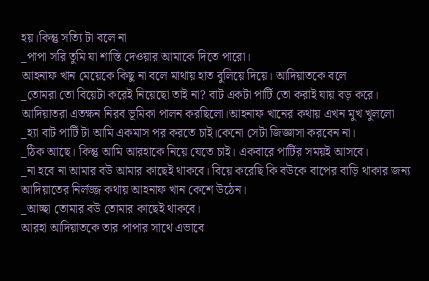হয়।কিন্তু সত্যি টা বলে না
_পাপা সরি তুমি যা শাস্তি দেওয়ার আমাকে দিতে পারো।
আহনাফ খান মেয়েকে কিছু না বলে মাথায় হাত বুলিয়ে দিয়ে। আদিয়াতকে বলে
_তোমরা তো বিয়েটা করেই নিয়েছো তাই না? বাট একটা পার্টি তো করাই যায় বড় করে।
আদিয়াতরা এতক্ষন নিরব ভূমিকা পালন করছিলো।আহনাফ খানের কথায় এখন মুখ খুললো
_হ্যা বাট পার্টি টা আমি একমাস পর করতে চাই।কেনো সেটা জিজ্ঞাসা করবেন না।
_ঠিক আছে। কিন্তু আমি আরহাকে নিয়ে যেতে চাই। একবারে পার্টির সময়ই আসবে।
_না হবে না আমার বউ আমার কাছেই থাকবে। বিয়ে করেছি কি বউকে বাপের বাড়ি থাকার জন্য
আদিয়াতের নির্লজ্জ কথায় আহনাফ খান কেশে উঠেন।
_আচ্ছা তোমার বউ তোমার কাছেই থাকবে।
আরহা আদিয়াতকে তার পাপার সাথে এভাবে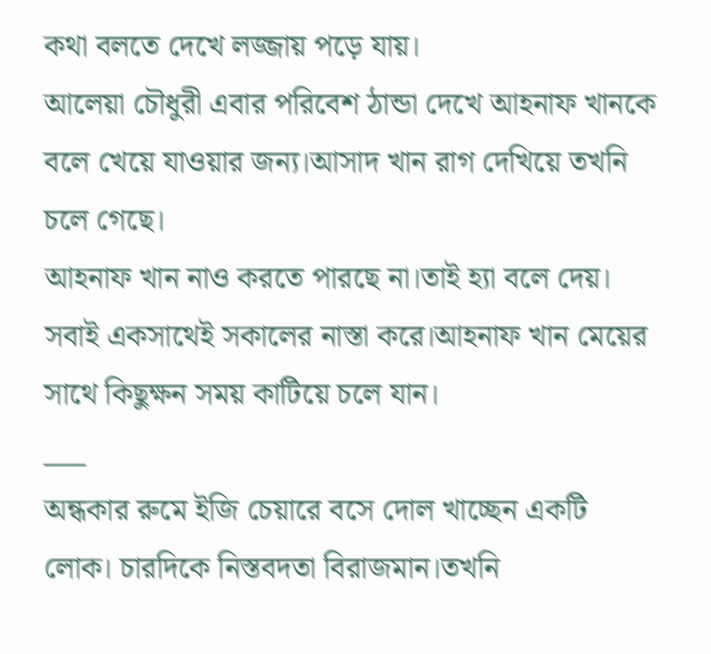কথা বলতে দেখে লজ্জায় পড়ে যায়।
আলেয়া চৌধুরী এবার পরিবেশ ঠান্ডা দেখে আহনাফ খানকে বলে খেয়ে যাওয়ার জন্য।আসাদ খান রাগ দেখিয়ে তখনি চলে গেছে।
আহনাফ খান নাও করতে পারছে না।তাই হ্যা বলে দেয়। সবাই একসাথেই সকালের নাস্তা করে।আহনাফ খান মেয়ের সাথে কিছুক্ষন সময় কাটিয়ে চলে যান।
___
অন্ধকার রুমে ইজি চেয়ারে বসে দোল খাচ্ছেন একটি লোক। চারদিকে নিস্তবদতা বিরাজমান।তখনি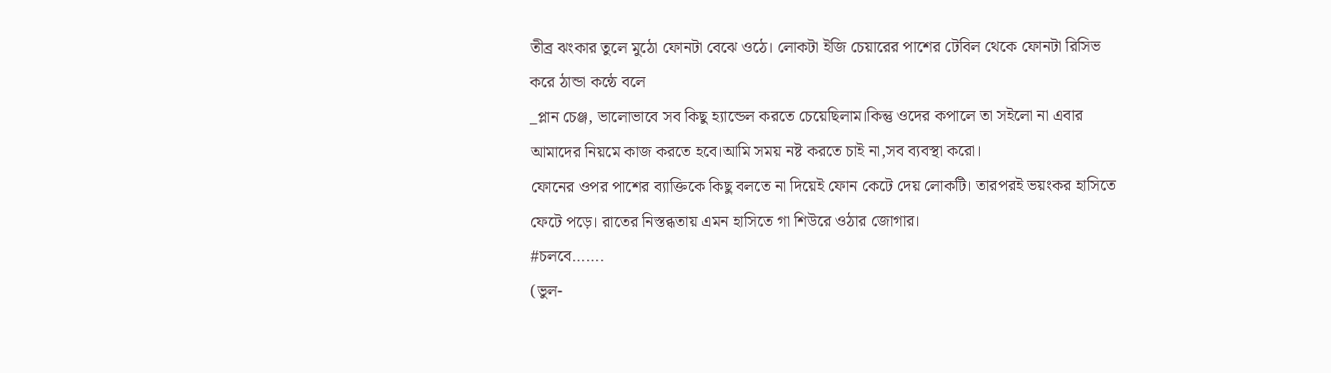তীব্র ঝংকার তুলে মুঠো ফোনটা বেঝে ওঠে। লোকটা ইজি চেয়ারের পাশের টেবিল থেকে ফোনটা রিসিভ করে ঠান্ডা কন্ঠে বলে
_প্লান চেঞ্জ, ভালোভাবে সব কিছু হ্যান্ডেল করতে চেয়েছিলাম।কিন্তু ওদের কপালে তা সইলো না এবার আমাদের নিয়মে কাজ করতে হবে।আমি সময় নষ্ট করতে চাই না,সব ব্যবস্থা করো।
ফোনের ওপর পাশের ব্যাক্তিকে কিছু বলতে না দিয়েই ফোন কেটে দেয় লোকটি। তারপরই ভয়ংকর হাসিতে ফেটে পড়ে। রাতের নিস্তব্ধতায় এমন হাসিতে গা শিউরে ওঠার জোগার।
#চলবে…….
(ভুল-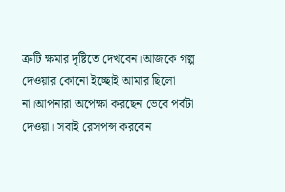ত্রুটি ক্ষমার দৃষ্টিতে দেখবেন।আজকে গল্প দেওয়ার কোনো ইচ্ছোই আমার ছিলো না।আপনারা অপেক্ষা করছেন ভেবে পর্বটা দেওয়া। সবাই রেসপন্স করবেন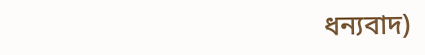ধন্যবাদ)